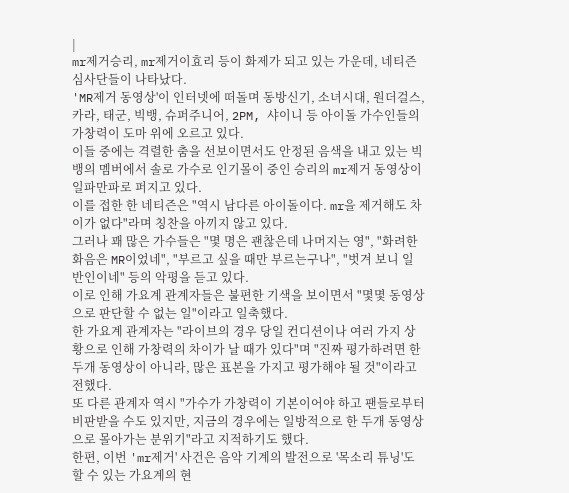|
mr제거승리, mr제거이효리 등이 화제가 되고 있는 가운데, 네티즌 심사단들이 나타났다.
'MR제거 동영상'이 인터넷에 떠돌며 동방신기, 소녀시대, 원더걸스, 카라, 태군, 빅뱅, 슈퍼주니어, 2PM, 샤이니 등 아이돌 가수인들의 가창력이 도마 위에 오르고 있다.
이들 중에는 격렬한 춤을 선보이면서도 안정된 음색을 내고 있는 빅뱅의 멤버에서 솔로 가수로 인기몰이 중인 승리의 mr제거 동영상이 일파만파로 퍼지고 있다.
이를 접한 한 네티즌은 "역시 남다른 아이돌이다. mr을 제거해도 차이가 없다"라며 칭찬을 아끼지 않고 있다.
그러나 꽤 많은 가수들은 "몇 명은 괜찮은데 나머지는 영", "화려한 화음은 MR이었네", "부르고 싶을 때만 부르는구나", "벗겨 보니 일반인이네" 등의 악평을 듣고 있다.
이로 인해 가요계 관계자들은 불편한 기색을 보이면서 "몇몇 동영상으로 판단할 수 없는 일"이라고 일축했다.
한 가요계 관계자는 "라이브의 경우 당일 컨디션이나 여러 가지 상황으로 인해 가창력의 차이가 날 때가 있다"며 "진짜 평가하려면 한 두개 동영상이 아니라, 많은 표본을 가지고 평가해야 될 것"이라고 전했다.
또 다른 관계자 역시 "가수가 가창력이 기본이어야 하고 팬들로부터 비판받을 수도 있지만, 지금의 경우에는 일방적으로 한 두개 동영상으로 몰아가는 분위기"라고 지적하기도 했다.
한편, 이번 'mr제거' 사건은 음악 기계의 발전으로 '목소리 튜닝'도 할 수 있는 가요계의 현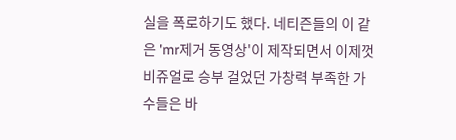실을 폭로하기도 했다. 네티즌들의 이 같은 'mr제거 동영상'이 제작되면서 이제껏 비쥬얼로 승부 걸었던 가창력 부족한 가수들은 바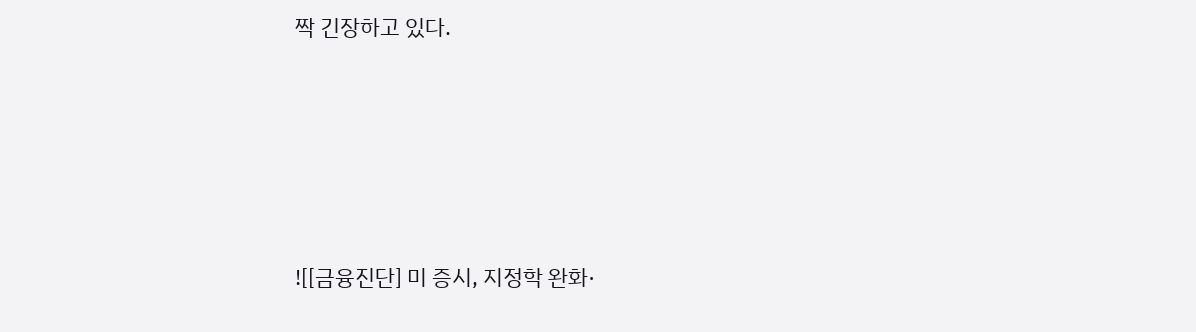짝 긴장하고 있다.





![[금융진단] 미 증시, 지정학 완화·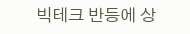빅테크 반등에 상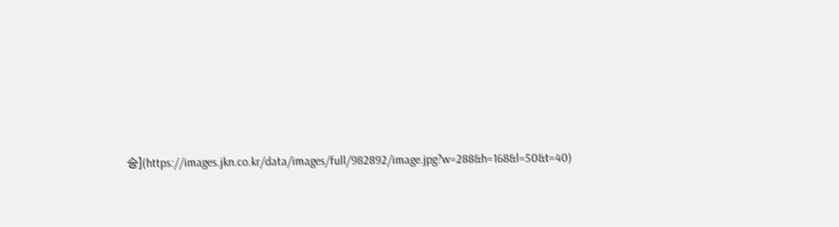승](https://images.jkn.co.kr/data/images/full/982892/image.jpg?w=288&h=168&l=50&t=40)